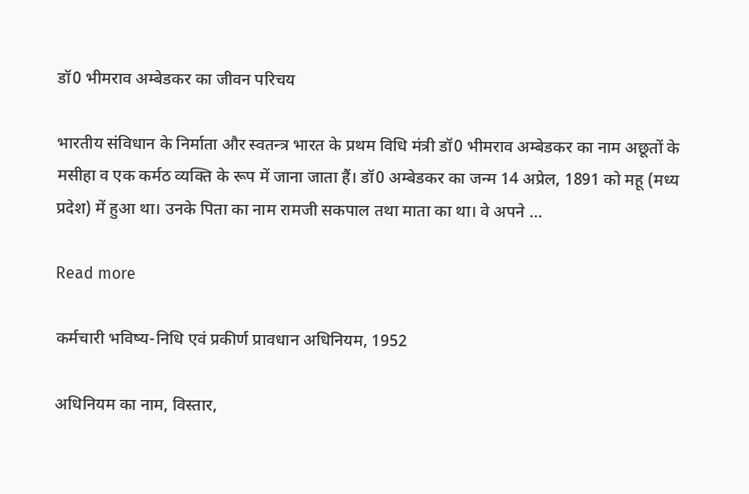डॉ0 भीमराव अम्बेडकर का जीवन परिचय

भारतीय संविधान के निर्माता और स्वतन्त्र भारत के प्रथम विधि मंत्री डॉ0 भीमराव अम्बेडकर का नाम अछूतों के मसीहा व एक कर्मठ व्यक्ति के रूप में जाना जाता हैं। डॉ0 अम्बेडकर का जन्म 14 अप्रेल, 1891 को महू (मध्य प्रदेश) में हुआ था। उनके पिता का नाम रामजी सकपाल तथा माता का था। वे अपने …

Read more

कर्मचारी भविष्य-निधि एवं प्रकीर्ण प्रावधान अधिनियम, 1952

अधिनियम का नाम, विस्तार,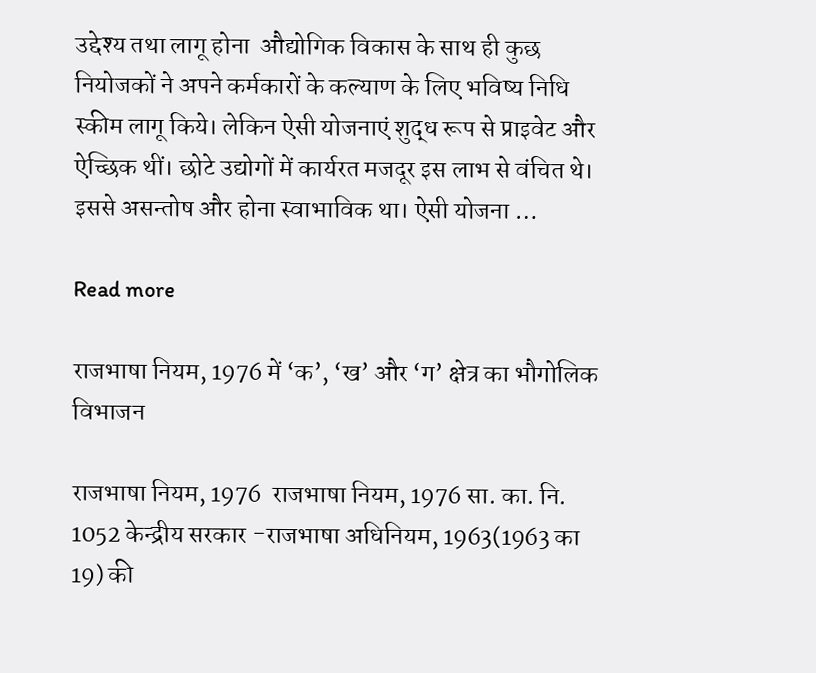उद्देश्य तथा लागू होना  औद्योगिक विकास के साथ ही कुछ नियोजकों ने अपने कर्मकारों के कल्याण के लिए भविष्य निधि स्कीम लागू किये। लेकिन ऐसी योजनाएं शुद्ध रूप से प्राइवेट और ऐच्छिक थीं। छोटे उद्योगों में कार्यरत मजदूर इस लाभ से वंचित थे। इससे असन्तोष और होना स्वाभाविक था। ऐसी योजना …

Read more

राजभाषा नियम, 1976 में ‘क’, ‘ख’ और ‘ग’ क्षेत्र का भौगोलिक विभाजन

राजभाषा नियम, 1976  राजभाषा नियम, 1976 सा. का. नि. 1052 केन्द्रीय सरकार -राजभाषा अधिनियम, 1963(1963 का 19) की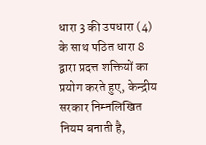धारा 3 की उपधारा (4) के साथ पठित धारा 8 द्वारा प्रदत्त शक्तियों का प्रयोग करते हुए, केन्द्रीय सरकार निम्नलिखित नियम बनाती है,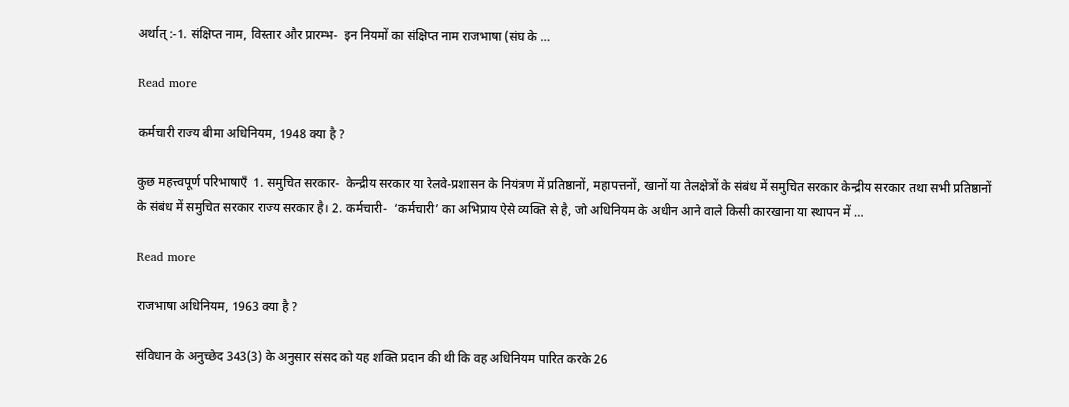अर्थात् :-1. संक्षिप्त नाम, विस्तार और प्रारम्भ-  इन नियमों का संक्षिप्त नाम राजभाषा (संघ के …

Read more

कर्मचारी राज्य बीमा अधिनियम, 1948 क्या है ?

कुछ महत्त्वपूर्ण परिभाषाएँ  1. समुचित सरकार-  केन्द्रीय सरकार या रेलवे-प्रशासन के नियंत्रण में प्रतिष्ठानों, महापत्तनों, खानों या तेलक्षेत्रों के संबंध में समुचित सरकार केन्द्रीय सरकार तथा सभी प्रतिष्ठानों के संबंध में समुचित सरकार राज्य सरकार है। 2. कर्मचारी-  ‘कर्मचारी’ का अभिप्राय ऐसे व्यक्ति से है, जो अधिनियम के अधीन आने वाले किसी कारखाना या स्थापन में …

Read more

राजभाषा अधिनियम, 1963 क्या है ?

संविधान के अनुच्छेद 343(3) के अनुसार संसद को यह शक्ति प्रदान की थी कि वह अधिनियम पारित करके 26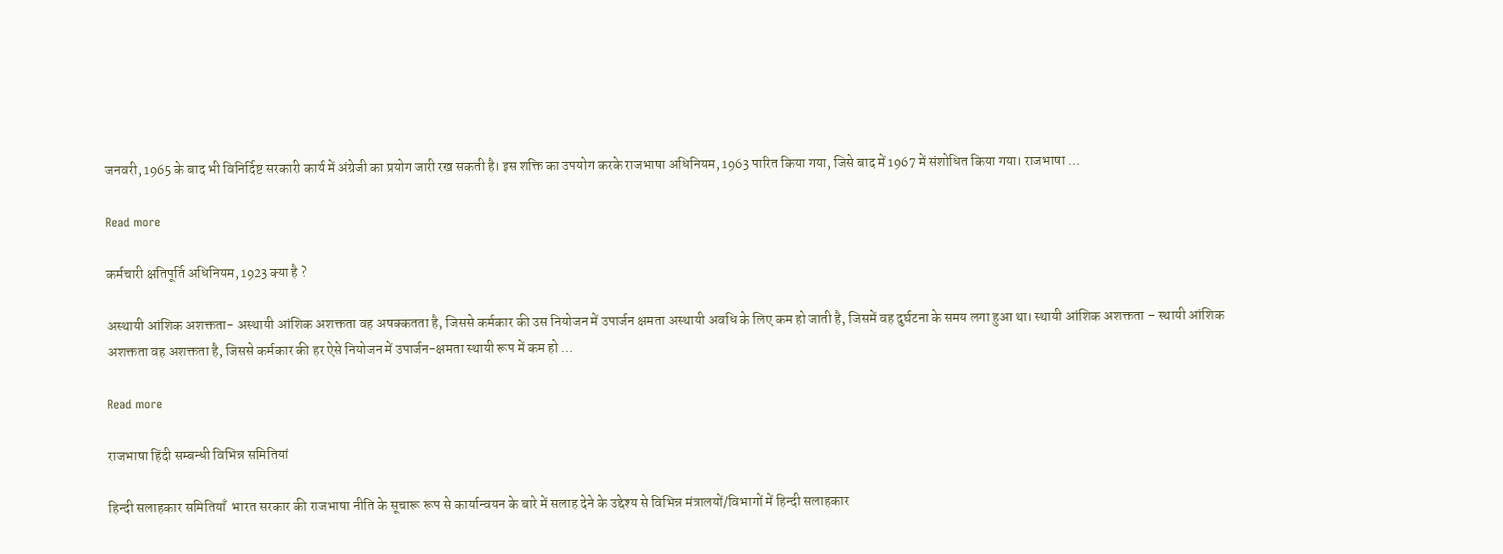जनवरी, 1965 के बाद भी विनिर्दिष्ट सरकारी कार्य में अंग्रेजी का प्रयोग जारी रख सकती है। इस शक्ति का उपयोग करके राजभाषा अधिनियम, 1963 पारित किया गया, जिसे बाद में 1967 में संशोधित किया गया। राजभाषा …

Read more

कर्मचारी क्षतिपूर्ति अधिनियम, 1923 क्या है ?

अस्थायी आंशिक अशक्तता- अस्थायी आंशिक अशक्तता वह अषक्कतता है, जिससे कर्मकार की उस नियोजन में उपार्जन क्षमता अस्थायी अवधि के लिए कम हो जाती है, जिसमें वह दुर्घटना के समय लगा हुआ था। स्थायी आंशिक अशक्तता – स्थायी आंशिक अशक्तता वह अशक्तता है, जिससे कर्मकार की हर ऐसे नियोजन में उपार्जन-क्षमता स्थायी रूप में कम हो …

Read more

राजभाषा हिंदी सम्बन्धी विभिन्न समितियां

हिन्दी सलाहकार समितियाँ  भारत सरकार की राजभाषा नीति के सूचारू रूप से कार्यान्वयन के बारे में सलाह देने के उद्देश्य से विभिन्न मंत्रालयों/विभागों में हिन्दी सलाहकार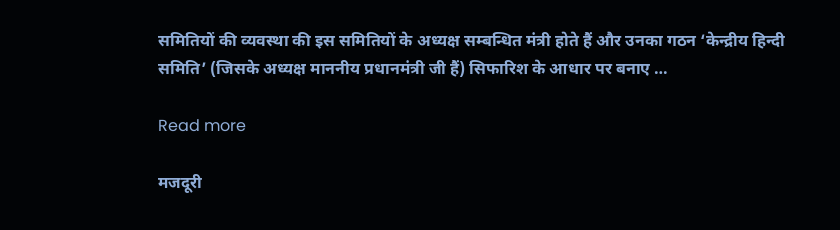समितियों की व्यवस्था की इस समितियों के अध्यक्ष सम्बन्धित मंत्री होते हैं और उनका गठन ‘केन्द्रीय हिन्दी समिति’ (जिसके अध्यक्ष माननीय प्रधानमंत्री जी हैं) सिफारिश के आधार पर बनाए …

Read more

मजदूरी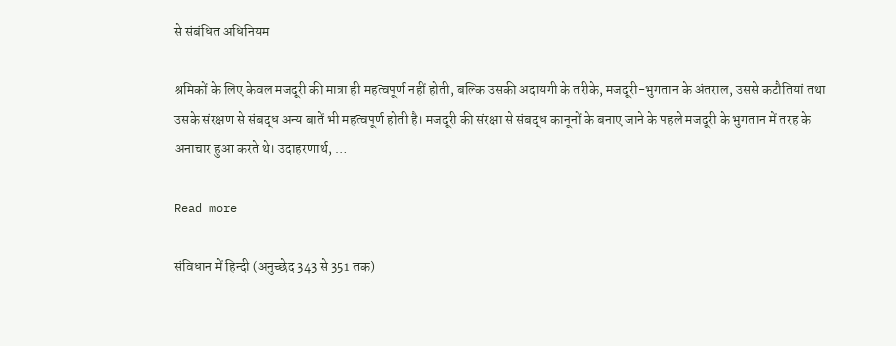से संबंधित अधिनियम

श्रमिकों के लिए केवल मजदूरी की मात्रा ही महत्वपूर्ण नहीं होती, बल्कि उसकी अदायगी के तरीके, मजदूरी-भुगतान के अंतराल, उससे कटौतियां तथा उसके संरक्षण से संबद्ध अन्य बातें भी महत्वपूर्ण होती है। मजदूरी की संरक्षा से संबद्ध कानूनों के बनाए जाने के पहले मजदूरी के भुगतान में तरह के अनाचार हुआ करते थे। उदाहरणार्थ, …

Read more

संविधान में हिन्दी (अनुच्छेद 343 से 351 तक)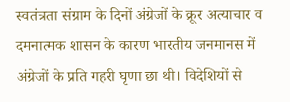स्वतंत्रता संग्राम के दिनों अंग्रेजों के क्रूर अत्याचार व दमनात्मक शासन के कारण भारतीय जनमानस में अंग्रेजों के प्रति गहरी घृणा छा थी। विदेशियों से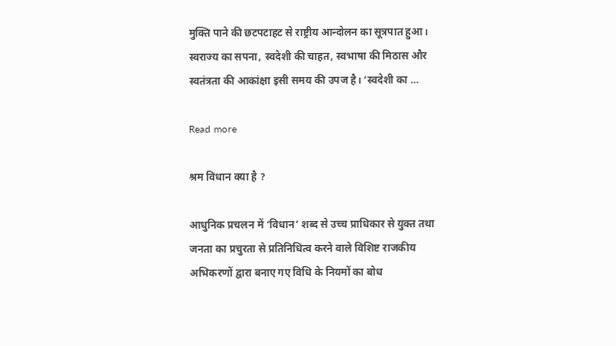मुक्ति पाने की छटपटाहट से राष्ट्रीय आन्दोलन का सूत्रपात हुआ। स्वराज्य का सपना, स्वदेशी की चाहत, स्वभाषा की मिठास और स्वतंत्रता की आकांक्षा इसी समय की उपज है। ‘स्वदेशी का …

Read more

श्रम विधान क्या है ?

आधुनिक प्रचलन में ‘विधान’ शब्द से उच्च प्राधिकार से युक्त तथा जनता का प्रचुरता से प्रतिनिधित्व करने वाले विशिष्ट राजकीय अभिकरणों द्वारा बनाए गए विधि के नियमों का बोध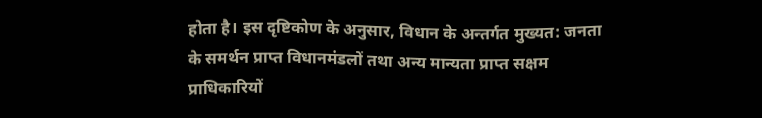होता है। इस दृष्टिकोण के अनुसार, विधान के अन्तर्गत मुख्यत: जनता के समर्थन प्राप्त विधानमंडलों तथा अन्य मान्यता प्राप्त सक्षम प्राधिकारियों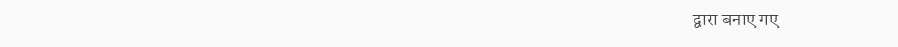द्वारा बनाए गए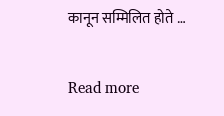कानून सम्मिलित होते …

Read more